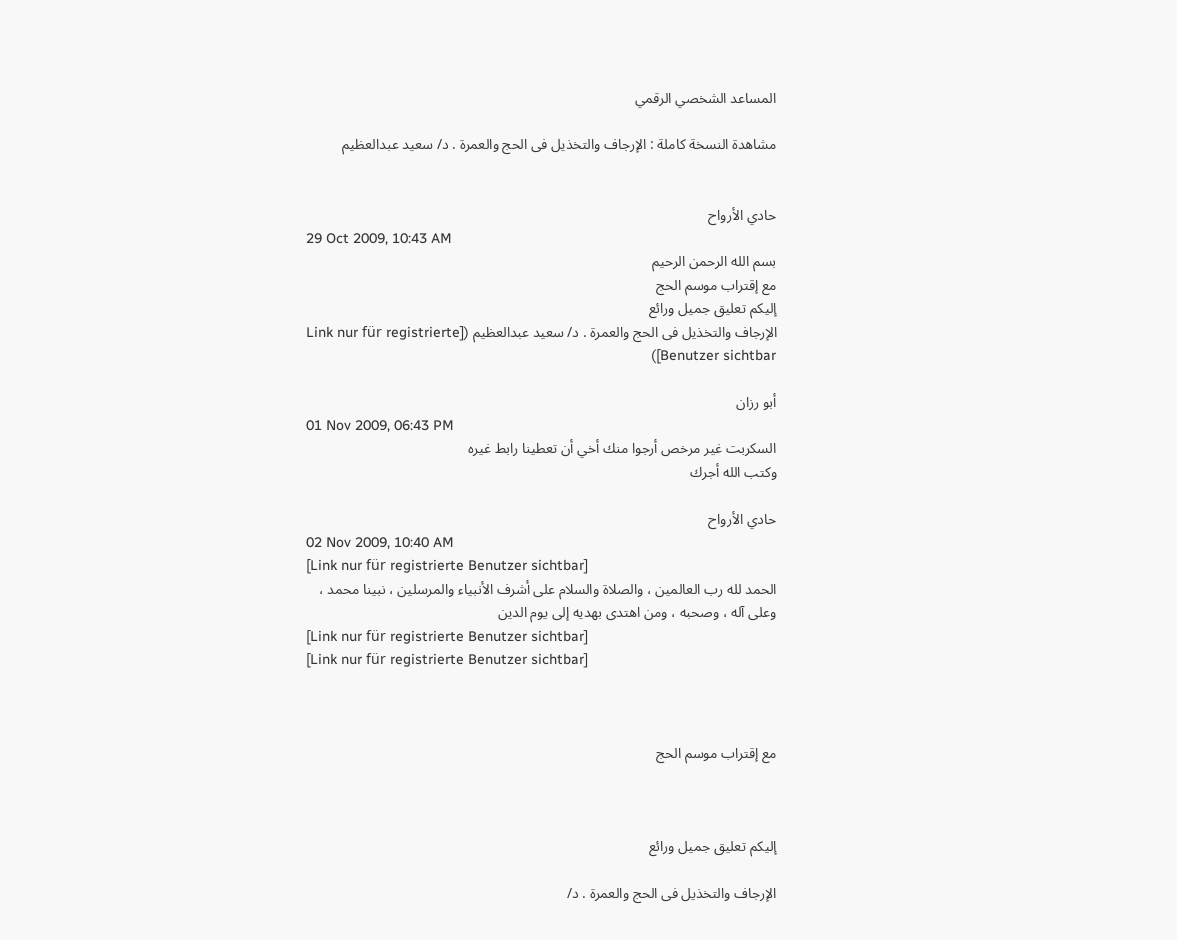المساعد الشخصي الرقمي

مشاهدة النسخة كاملة : الإرجاف والتخذيل فى الحج والعمرة . د/ سعيد عبدالعظيم


حادي الأرواح
29 Oct 2009, 10:43 AM
بسم الله الرحمن الرحيم
مع إقتراب موسم الحج
إليكم تعليق جميل ورائع
الإرجاف والتخذيل فى الحج والعمرة . د/ سعيد عبدالعظيم ([Link nur für registrierte Benutzer sichtbar])

أبو رزان
01 Nov 2009, 06:43 PM
السكربت غير مرخص أرجوا منك أخي أن تعطينا رابط غيره
وكتب الله أجرك

حادي الأرواح
02 Nov 2009, 10:40 AM
[Link nur für registrierte Benutzer sichtbar]
الحمد لله رب العالمين ، والصلاة والسلام على أشرف الأنبياء والمرسلين ، نبينا محمد ، وعلى آله ، وصحبه ، ومن اهتدى بهديه إلى يوم الدين
[Link nur für registrierte Benutzer sichtbar]
[Link nur für registrierte Benutzer sichtbar]



مع إقتراب موسم الحج



إليكم تعليق جميل ورائع

الإرجاف والتخذيل فى الحج والعمرة . د/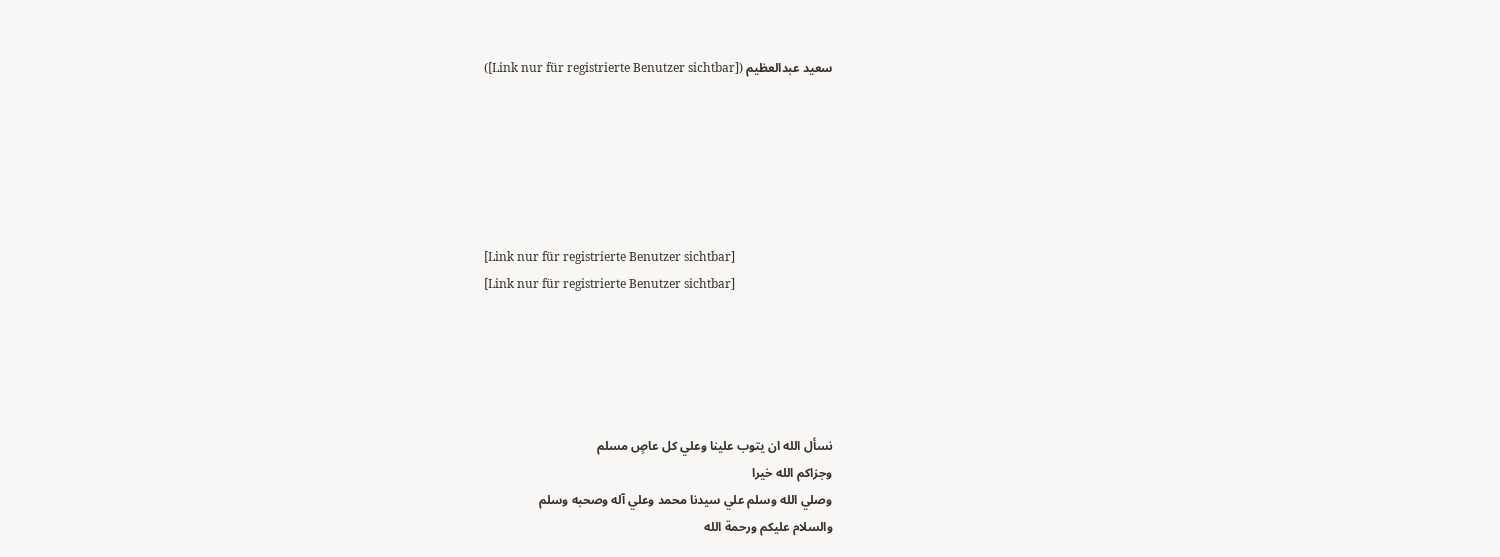سعيد عبدالعظيم ([Link nur für registrierte Benutzer sichtbar])






[Link nur für registrierte Benutzer sichtbar]
[Link nur für registrierte Benutzer sichtbar]





نسأل الله ان يتوب علينا وعلي كل عاصٍ مسلم
وجزاكم الله خيرا
وصلي الله وسلم علي سيدنا محمد وعلي آله وصحبه وسلم
والسلام عليكم ورحمة الله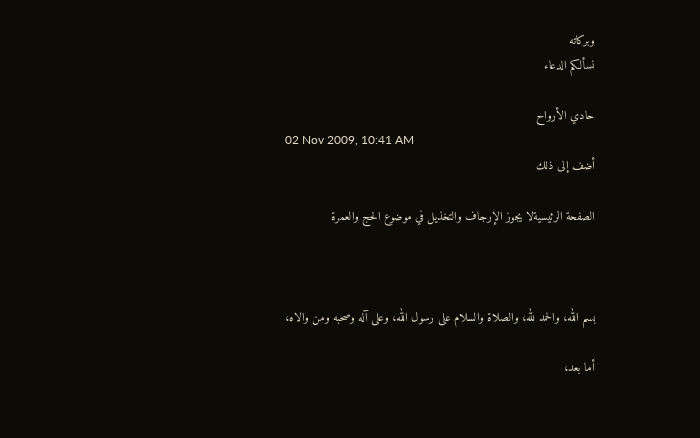وبركاته
نسألكم الدعاء

حادي الأرواح
02 Nov 2009, 10:41 AM
أضف إلى ذلك

الصفحة الرئيسيةلا يجوز الإرجاف والتخذيل في موضوع الحج والعمرة



بسم الله، والحمد لله، والصلاة والسلام على رسول الله، وعلى آله وصحبه ومن والاه،

أما بعد،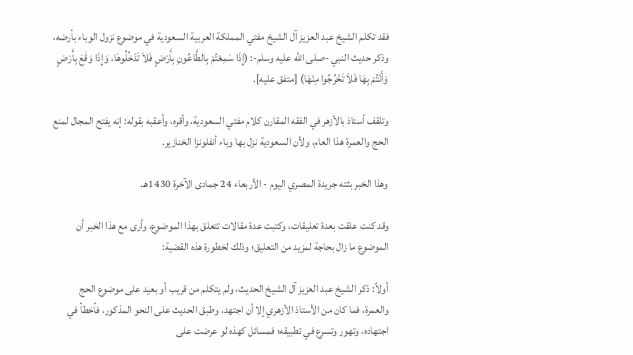فقد تكلم الشيخ عبد العزيز آل الشيخ مفتي المملكة العربية السعودية في موضوع نزول الوباء بأرضه، وذكر حديث النبي -صلى الله عليه وسلم-: (إِذَا سَمِعْتُمْ بِالطَّاعُونِ بِأَرْضٍ فَلاَ تَدْخُلُوهَا، وَإِذَا وَقَعَ بِأَرْضٍ وَأَنْتُمْ بِهَا فَلاَ تَخْرُجُوا مِنْهَا) [متفق عليه].

وتلقف أستاذ بالأزهر في الفقه المقارن كلام مفتي السعودية، وأقره، وأعقبه بقوله: إنه يفتح المجال لمنع الحج والعمرة هذا العام، ولأن السعودية نزل بها وباء أنفلونزا الخنازير.

وهذا الخبر بثته جريدة المصري اليوم - الأربعاء 24 جمادى الآخرة 1430هـ.

وقد كنت علقت بعدة تعليقات، وكتبت عدة مقالات تتعلق بهذا الموضوع، وأرى مع هذا الخبر أن الموضوع ما زال بحاجة لمزيد من التعليق؛ وذلك لخطورة هذه القضية:

أولاً: ذكر الشيخ عبد العزيز آل الشيخ الحديث، ولم يتكلم من قريب أو بعيد على موضوع الحج والعمرة، فما كان من الأستاذ الأزهري إلا أن اجتهد، وطبق الحديث على النحو المذكور، فأخطأ في اجتهاده، وتهور وتسرع في تطبيقه؛ فمسائل كهذه لو عرضت على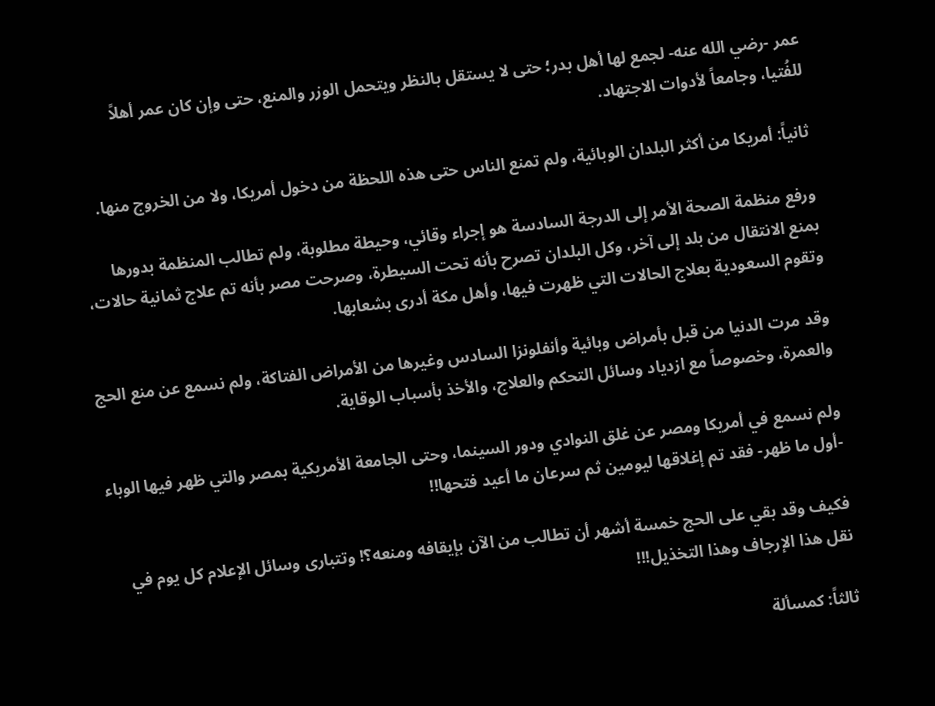عمر -رضي الله عنه- لجمع لها أهل بدر؛ حتى لا يستقل بالنظر ويتحمل الوزر والمنع، حتى وإن كان عمر أهلاً للفُتيا، وجامعاً لأدوات الاجتهاد.

ثانياً: أمريكا من أكثر البلدان الوبائية، ولم تمنع الناس حتى هذه اللحظة من دخول أمريكا، ولا من الخروج منها.

ورفع منظمة الصحة الأمر إلى الدرجة السادسة هو إجراء وقائي، وحيطة مطلوبة، ولم تطالب المنظمة بدورها بمنع الانتقال من بلد إلى آخر، وكل البلدان تصرح بأنه تحت السيطرة، وصرحت مصر بأنه تم علاج ثمانية حالات، وتقوم السعودية بعلاج الحالات التي ظهرت فيها، وأهل مكة أدرى بشعابها.

وقد مرت الدنيا من قبل بأمراض وبائية وأنفلونزا السادس وغيرها من الأمراض الفتاكة، ولم نسمع عن منع الحج والعمرة، وخصوصاً مع ازدياد وسائل التحكم والعلاج، والأخذ بأسباب الوقاية.

ولم نسمع في أمريكا ومصر عن غلق النوادي ودور السينما، وحتى الجامعة الأمريكية بمصر والتي ظهر فيها الوباء -أول ما ظهر- فقد تم إغلاقها ليومين ثم سرعان ما أعيد فتحها!!

فكيف وقد بقي على الحج خمسة أشهر أن تطالب من الآن بإيقافه ومنعه؟! وتتبارى وسائل الإعلام كل يوم في نقل هذا الإرجاف وهذا التخذيل!!!

ثالثاً: كمسألة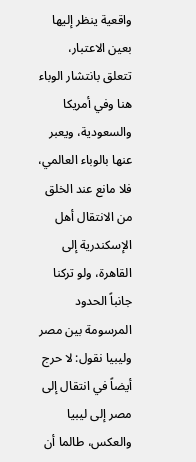واقعية ينظر إليها بعين الاعتبار، تتعلق بانتشار الوباء هنا وفي أمريكا والسعودية، ويعبر عنها بالوباء العالمي، فلا مانع عند الخلق من الانتقال أهل الإسكندرية إلى القاهرة، ولو تركنا جانباً الحدود المرسومة بين مصر وليبيا نقول: لا حرج أيضاً في انتقال إلى مصر إلى ليبيا والعكس، طالما أن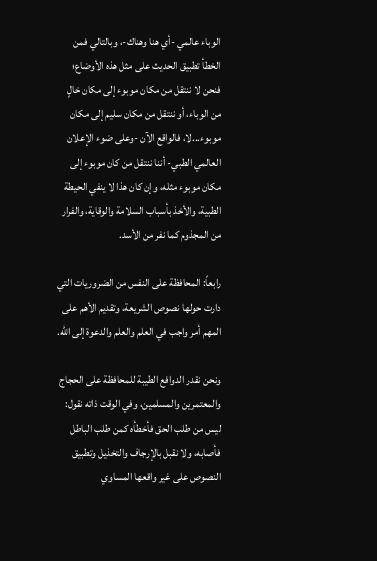الوباء عالمي -أي هنا وهناك-، وبالتالي فمن الخطأ تطبيق الحديث على مثل هذه الأوضاع؛ فنحن لا ننتقل من مكان موبوء إلى مكان خالٍ من الوباء، أو ننتقل من مكان سليم إلى مكان موبوء...لا، فالواقع الآن -وعلى ضوء الإعلان العالمي الطبي- أننا ننتقل من كان موبوء إلى مكان موبوء مثله، وإن كان هذا لا ينفي الحيطة الطبية، والأخذ بأسباب السلامة والوقاية، والفرار من المجذوم كما نفر من الأسد.

رابعاً: المحافظة على النفس من الضروريات التي دارت حولها نصوص الشريعة، وتقديم الأهم على المهم أمر واجب في العلم والعلم والدعوة إلى الله.

ونحن نقدر الدوافع الطيبة للمحافظة على الحجاج والمعتمرين والمسلمين، وفي الوقت ذاته نقول: ليس من طلب الحق فأخطأه كمن طلب الباطل فأصابه، ولا نقبل بالإرجاف والتخذيل وتطبيق النصوص على غير واقعها المساوي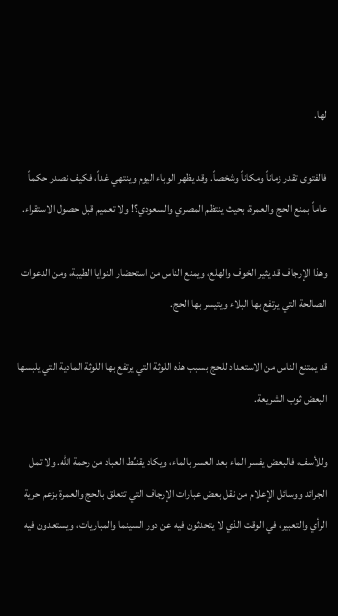لها.

فالفتوى تقدر زماناً ومكاناً وشخصاً. وقد يظهر الوباء اليوم وينتهي غداً، فكيف نصدر حكماً عاماً بمنع الحج والعمرة، بحيث ينتظم المصري والسعودي؟! ولا تعميم قبل حصول الاستقراء.

وهذا الإرجاف قد يثير الخوف والهلع، ويمنع الناس من استحضار النوايا الطيبة، ومن الدعوات الصالحة التي يرتفع بها البلاء ويتيسر بها الحج.

قد يمتنع الناس من الاستعداد للحج بسبب هذه اللوثة التي يرتفع بها اللوثة المادية التي يلبسها البعض ثوب الشريعة.

وللأسف، فالبعض يفسر الماء بعد العسر بالماء، ويكاد يقنـِّط العباد من رحمة الله. ولا تمل الجرائد ووسائل الإعلام من نقل بعض عبارات الإرجاف التي تتعلق بالحج والعمرة بزعم حرية الرأي والتعبير، في الوقت الذي لا يتحدثون فيه عن دور السينما والمباريات، ويستعدون فيه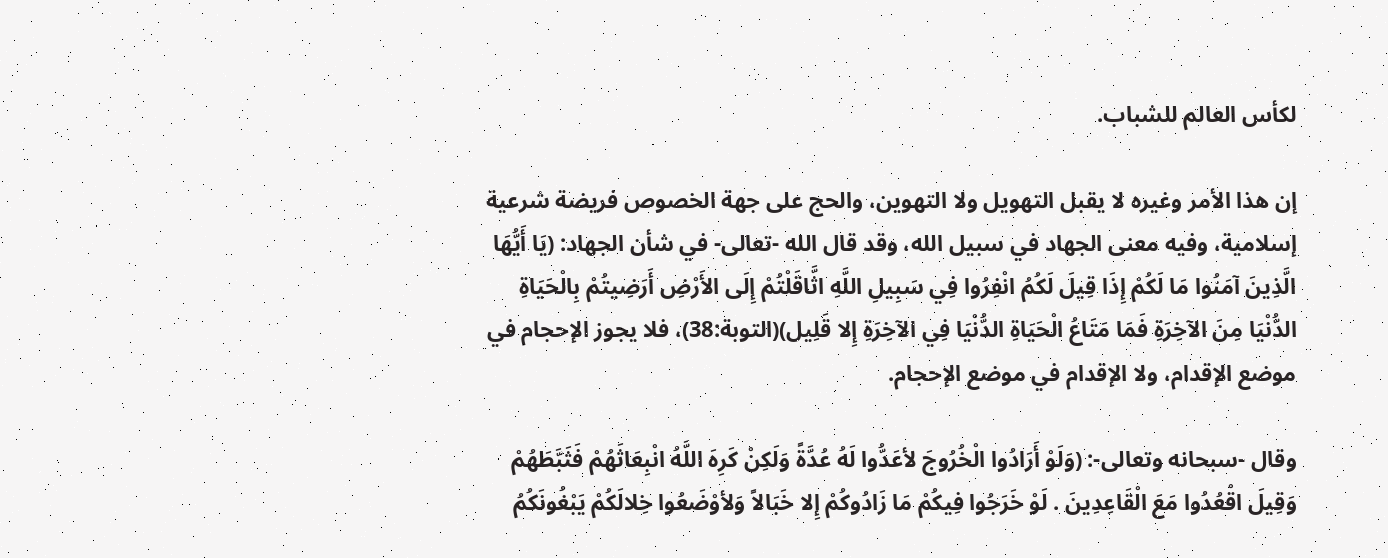لكأس العالم للشباب.

إن هذا الأمر وغيره لا يقبل التهويل ولا التهوين، والحج على جهة الخصوص فريضة شرعية إسلامية، وفيه معنى الجهاد في سبيل الله، وقد قال الله -تعالى- في شأن الجهاد: (يَا أَيُّهَا الَّذِينَ آمَنُوا مَا لَكُمْ إِذَا قِيلَ لَكُمُ انْفِرُوا فِي سَبِيلِ اللَّهِ اثَّاقَلْتُمْ إِلَى الأَرْضِ أَرَضِيتُمْ بِالْحَيَاةِ الدُّنْيَا مِنَ الآخِرَةِ فَمَا مَتَاعُ الْحَيَاةِ الدُّنْيَا فِي الآخِرَةِ إِلا قَلِيل)(التوبة:38)، فلا يجوز الإحجام في موضع الإقدام، ولا الإقدام في موضع الإحجام.

وقال -سبحانه وتعالى-: (وَلَوْ أَرَادُوا الْخُرُوجَ لأعَدُّوا لَهُ عُدَّةً وَلَكِنْ كَرِهَ اللَّهُ انْبِعَاثَهُمْ فَثَبَّطَهُمْ وَقِيلَ اقْعُدُوا مَعَ الْقَاعِدِينَ . لَوْ خَرَجُوا فِيكُمْ مَا زَادُوكُمْ إِلا خَبَالاً وَلأوْضَعُوا خِلالَكُمْ يَبْغُونَكُمُ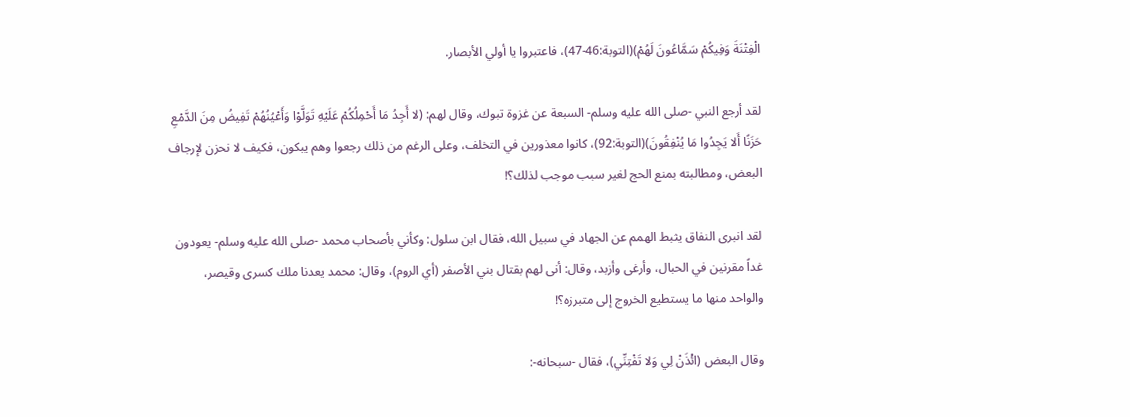الْفِتْنَةَ وَفِيكُمْ سَمَّاعُونَ لَهُمْ)(التوبة:46-47)، فاعتبروا يا أولي الأبصار.

لقد أرجع النبي -صلى الله عليه وسلم- السبعة عن غزوة تبوك، وقال لهم: (لا أَجِدُ مَا أَحْمِلُكُمْ عَلَيْهِ تَوَلَّوْا وَأَعْيُنُهُمْ تَفِيضُ مِنَ الدَّمْعِ حَزَنًا أَلا يَجِدُوا مَا يُنْفِقُونَ)(التوبة:92)، كانوا معذورين في التخلف، وعلى الرغم من ذلك رجعوا وهم يبكون، فكيف لا نحزن لإرجاف البعض، ومطالبته بمنع الحج لغير سبب موجب لذلك؟!

لقد انبرى النفاق يثبط الهمم عن الجهاد في سبيل الله، فقال ابن سلول: وكأني بأصحاب محمد -صلى الله عليه وسلم- يعودون غداً مقرنين في الحبال، وأرغى وأزبد، وقال: أنى لهم بقتال بني الأصفر (أي الروم)، وقال: محمد يعدنا ملك كسرى وقيصر، والواحد منها ما يستطيع الخروج إلى متبرزه؟!

وقال البعض (ائْذَنْ لِي وَلا تَفْتِنِّي)، فقال -سبحانه-: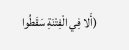(أَلا فِي الْفِتْنَةِ سَقَطُوا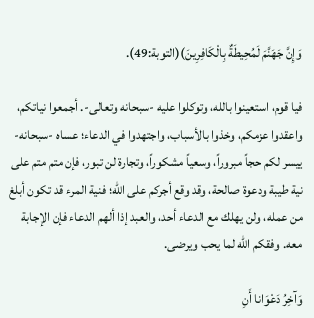وَإِنَّ جَهَنَّمَ لَمُحِيطَةٌ بِالْكَافِرِينَ)(التوبة:49).

فيا قوم، استعينوا بالله، وتوكلوا عليه -سبحانه وتعالى-. أجمعوا نياتكم، واعقدوا عزمكم، وخذوا بالأسباب، واجتهدوا في الدعاء؛ عساه -سبحانه- ييسر لكم حجاً مبروراً، وسعياً مشكوراً، وتجارة لن تبور، فإن متم متم على نية طيبة ودعوة صالحة، وقد وقع أجركم على الله؛ فنية المرء قد تكون أبلغ من عمله، ولن يهلك مع الدعاء أحد، والعبد إذا ألهم الدعاء فإن الإجابة معه. وفقكم الله لما يحب ويرضى.

وَآخِرُ دَعْوَانا أَنِ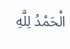الْحَمْدُ لِلَّهِ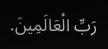رَبِّ الْعَالَمِينَ.